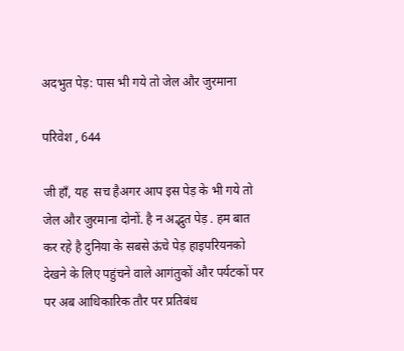अदभुत पेड़: पास भी गये तो जेल और जुरमाना

परिवेश , 644

जी हाँ, यह  सच हैअगर आप इस पेड़ के भी गये तो जेल और जुरमाना दोनों. है न अद्भुत पेड़ . हम बात कर रहे है दुनिया के सबसे ऊंचे पेड़ हाइपरियनको देखने के लिए पहुंचने वाले आगंतुकों और पर्यटकों पर पर अब आधिकारिक तौर पर प्रतिबंध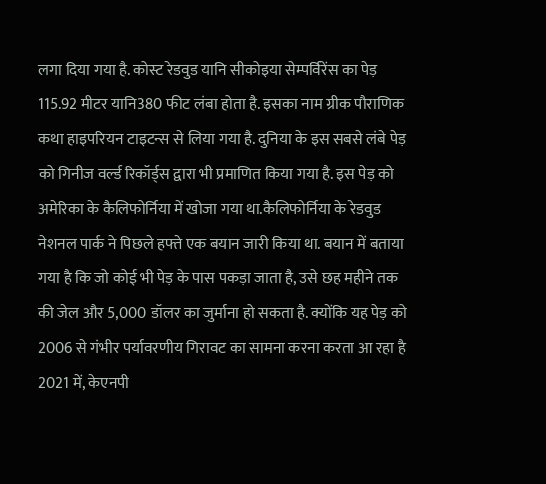लगा दिया गया है. कोस्ट रेडवुड यानि सीकोइया सेम्पर्विरेंस का पेड़ 115.92 मीटर यानि380 फीट लंबा होता है. इसका नाम ग्रीक पौराणिक कथा हाइपरियन टाइटन्स से लिया गया है. दुनिया के इस सबसे लंबे पेड़ को गिनीज वर्ल्ड रिकॉर्ड्स द्वारा भी प्रमाणित किया गया है. इस पेड़ को अमेरिका के कैलिफोर्निया में खोजा गया था.कैलिफोर्निया के रेडवुड नेशनल पार्क ने पिछले हफ्ते एक बयान जारी किया था. बयान में बताया गया है कि जो कोई भी पेड़ के पास पकड़ा जाता है, उसे छह महीने तक की जेल और 5,000 डॉलर का जुर्माना हो सकता है. क्योंकि यह पेड़ को 2006 से गंभीर पर्यावरणीय गिरावट का सामना करना करता आ रहा है 2021 में, केएनपी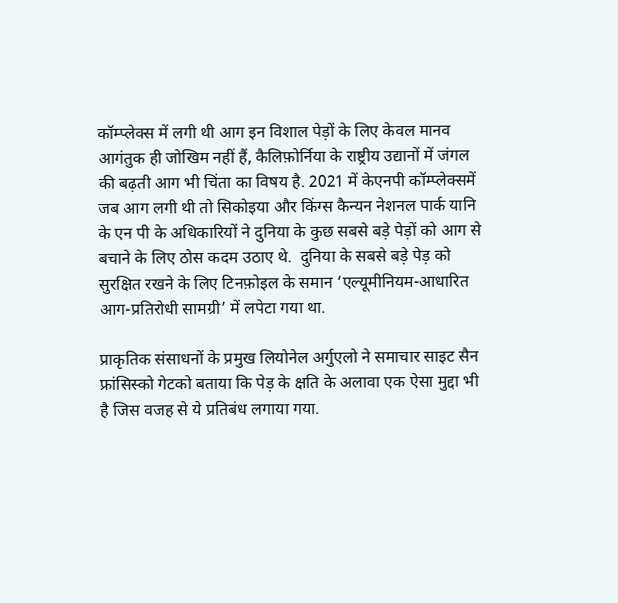कॉम्प्लेक्स में लगी थी आग इन विशाल पेड़ों के लिए केवल मानव आगंतुक ही जोखिम नहीं हैं, कैलिफ़ोर्निया के राष्ट्रीय उद्यानों में जंगल की बढ़ती आग भी चिंता का विषय है. 2021 में केएनपी कॉम्प्लेक्समें जब आग लगी थी तो सिकोइया और किंग्स कैन्यन नेशनल पार्क यानि के एन पी के अधिकारियों ने दुनिया के कुछ सबसे बड़े पेड़ों को आग से बचाने के लिए ठोस कदम उठाए थे.  दुनिया के सबसे बड़े पेड़ को सुरक्षित रखने के लिए टिनफ़ोइल के समान ‘एल्यूमीनियम-आधारित आग-प्रतिरोधी सामग्री’ में लपेटा गया था.

प्राकृतिक संसाधनों के प्रमुख लियोनेल अर्गुएलो ने समाचार साइट सैन फ्रांसिस्को गेटको बताया कि पेड़ के क्षति के अलावा एक ऐसा मुद्दा भी है जिस वजह से ये प्रतिबंध लगाया गया.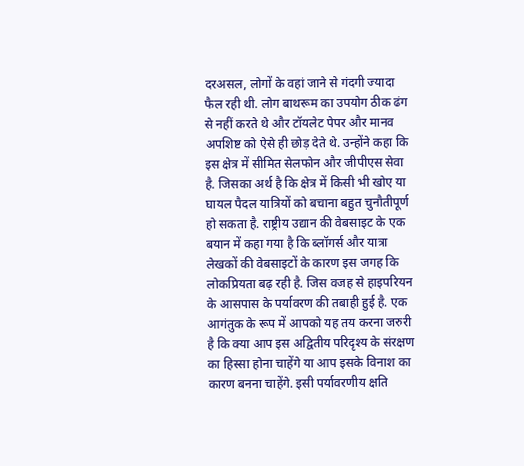दरअसल, लोगों के वहां जाने से गंदगी ज्यादा फैल रही थी. लोग बाथरूम का उपयोग ठीक ढंग से नहीं करते थे और टॉयलेट पेपर और मानव अपशिष्ट को ऐसे ही छोड़ देते थे. उन्होंने कहा कि इस क्षेत्र में सीमित सेलफोन और जीपीएस सेवा है. जिसका अर्थ है कि क्षेत्र में किसी भी खोए या घायल पैदल यात्रियों को बचाना बहुत चुनौतीपूर्ण हो सकता है. राष्ट्रीय उद्यान की वेबसाइट के एक बयान में कहा गया है कि ब्लॉगर्स और यात्रा लेखकों की वेबसाइटों के कारण इस जगह कि लोकप्रियता बढ़ रही है. जिस वजह से हाइपरियन के आसपास के पर्यावरण की तबाही हुई है. एक आगंतुक के रूप में आपको यह तय करना जरुरी है कि क्या आप इस अद्वितीय परिदृश्य के संरक्षण का हिस्सा होना चाहेंगे या आप इसके विनाश का कारण बनना चाहेंगे. इसी पर्यावरणीय क्षति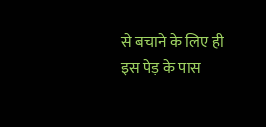से बचाने के लिए ही इस पेड़ के पास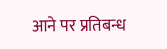आने पर प्रतिबन्ध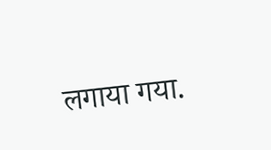लगाया गया.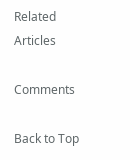Related Articles

Comments

Back to Top